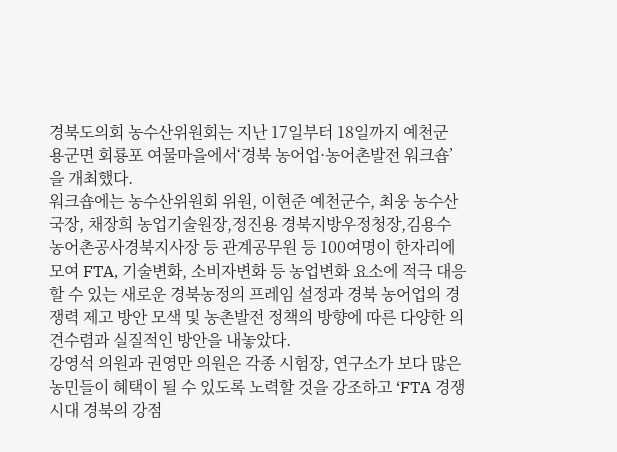경북도의회 농수산위원회는 지난 17일부터 18일까지 예천군 용군면 회룡포 여물마을에서‘경북 농어업·농어촌발전 워크숍’을 개최했다.
워크숍에는 농수산위원회 위원, 이현준 예천군수, 최웅 농수산국장, 채장희 농업기술원장,정진용 경북지방우정청장,김용수 농어촌공사경북지사장 등 관계공무원 등 100여명이 한자리에 모여 FTA, 기술변화, 소비자변화 등 농업변화 요소에 적극 대응할 수 있는 새로운 경북농정의 프레임 설정과 경북 농어업의 경쟁력 제고 방안 모색 및 농촌발전 정책의 방향에 따른 다양한 의견수렴과 실질적인 방안을 내놓았다.
강영석 의원과 권영만 의원은 각종 시험장, 연구소가 보다 많은 농민들이 혜택이 될 수 있도록 노력할 것을 강조하고 ‘FTA 경쟁시대 경북의 강점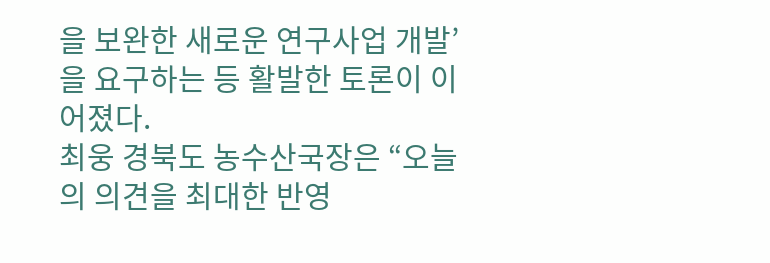을 보완한 새로운 연구사업 개발’을 요구하는 등 활발한 토론이 이어졌다.
최웅 경북도 농수산국장은 “오늘의 의견을 최대한 반영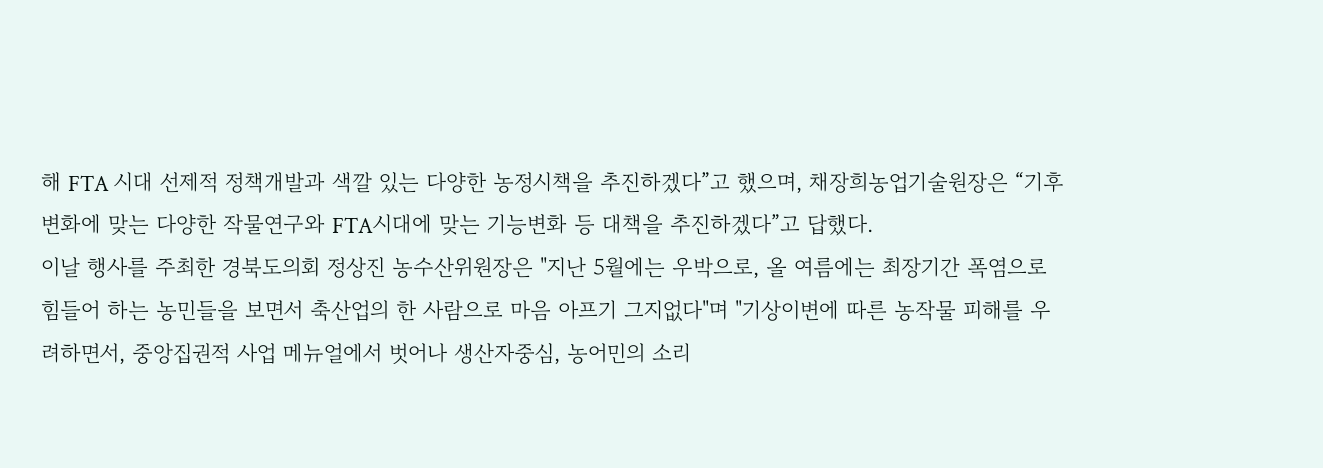해 FTA 시대 선제적 정책개발과 색깔 있는 다양한 농정시책을 추진하겠다”고 했으며, 채장희농업기술원장은 “기후변화에 맞는 다양한 작물연구와 FTA시대에 맞는 기능변화 등 대책을 추진하겠다”고 답했다.
이날 행사를 주최한 경북도의회 정상진 농수산위원장은 "지난 5월에는 우박으로, 올 여름에는 최장기간 폭염으로 힘들어 하는 농민들을 보면서 축산업의 한 사람으로 마음 아프기 그지없다"며 "기상이변에 따른 농작물 피해를 우려하면서, 중앙집권적 사업 메뉴얼에서 벗어나 생산자중심, 농어민의 소리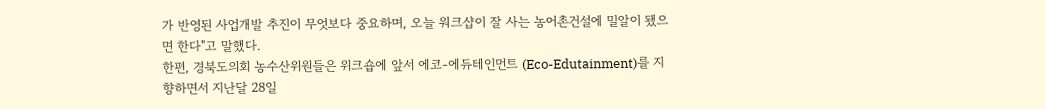가 반영된 사업개발 추진이 무엇보다 중요하며, 오늘 워크샵이 잘 사는 농어촌건설에 밀알이 됐으면 한다"고 말했다.
한편, 경북도의회 농수산위원들은 위크숍에 앞서 에코-에듀테인먼트 (Eco-Edutainment)를 지향하면서 지난달 28일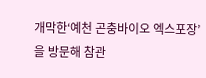개막한‘예천 곤충바이오 엑스포장’을 방문해 참관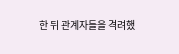한 뒤 관계자들을 격려했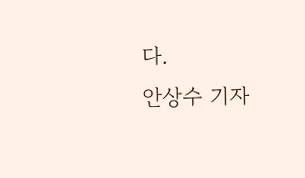다.
안상수 기자